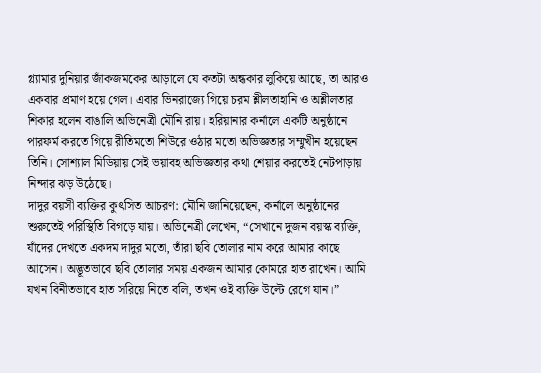গ্ল্যামার দুনিয়ার জাঁকজমকের আড়ালে যে কতটা অন্ধকার লুকিয়ে আছে, তা আরও একবার প্রমাণ হয়ে গেল। এবার ভিনরাজ্যে গিয়ে চরম শ্লীলতাহানি ও অশ্লীলতার শিকার হলেন বাঙালি অভিনেত্রী মৌনি রায়। হরিয়ানার কর্নালে একটি অনুষ্ঠানে পারফর্ম করতে গিয়ে রীতিমতো শিউরে ওঠার মতো অভিজ্ঞতার সম্মুখীন হয়েছেন তিনি। সোশ্যাল মিডিয়ায় সেই ভয়াবহ অভিজ্ঞতার কথা শেয়ার করতেই নেটপাড়ায় নিন্দার ঝড় উঠেছে।
দাদুর বয়সী ব্যক্তির কুৎসিত আচরণ: মৌনি জানিয়েছেন, কর্নালে অনুষ্ঠানের শুরুতেই পরিস্থিতি বিগড়ে যায়। অভিনেত্রী লেখেন, “সেখানে দুজন বয়স্ক ব্যক্তি, যাঁদের দেখতে একদম দাদুর মতো, তাঁরা ছবি তোলার নাম করে আমার কাছে আসেন। অদ্ভূতভাবে ছবি তোলার সময় একজন আমার কোমরে হাত রাখেন। আমি যখন বিনীতভাবে হাত সরিয়ে নিতে বলি, তখন ওই ব্যক্তি উল্টে রেগে যান।”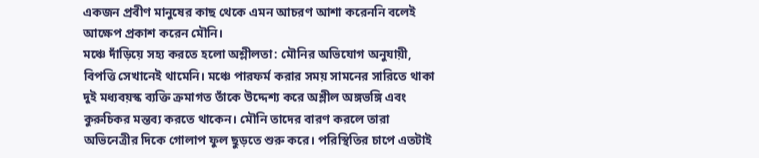একজন প্রবীণ মানুষের কাছ থেকে এমন আচরণ আশা করেননি বলেই আক্ষেপ প্রকাশ করেন মৌনি।
মঞ্চে দাঁড়িয়ে সহ্য করতে হলো অশ্লীলতা: মৌনির অভিযোগ অনুযায়ী, বিপত্তি সেখানেই থামেনি। মঞ্চে পারফর্ম করার সময় সামনের সারিতে থাকা দুই মধ্যবয়স্ক ব্যক্তি ক্রমাগত তাঁকে উদ্দেশ্য করে অশ্লীল অঙ্গভঙ্গি এবং কুরুচিকর মন্তব্য করতে থাকেন। মৌনি তাদের বারণ করলে তারা অভিনেত্রীর দিকে গোলাপ ফুল ছুড়তে শুরু করে। পরিস্থিতির চাপে এতটাই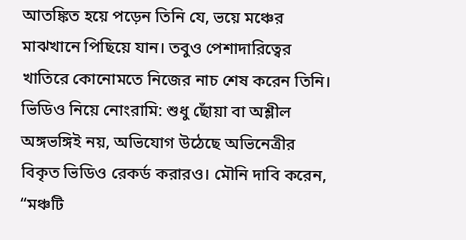আতঙ্কিত হয়ে পড়েন তিনি যে, ভয়ে মঞ্চের মাঝখানে পিছিয়ে যান। তবুও পেশাদারিত্বের খাতিরে কোনোমতে নিজের নাচ শেষ করেন তিনি।
ভিডিও নিয়ে নোংরামি: শুধু ছোঁয়া বা অশ্লীল অঙ্গভঙ্গিই নয়, অভিযোগ উঠেছে অভিনেত্রীর বিকৃত ভিডিও রেকর্ড করারও। মৌনি দাবি করেন, “মঞ্চটি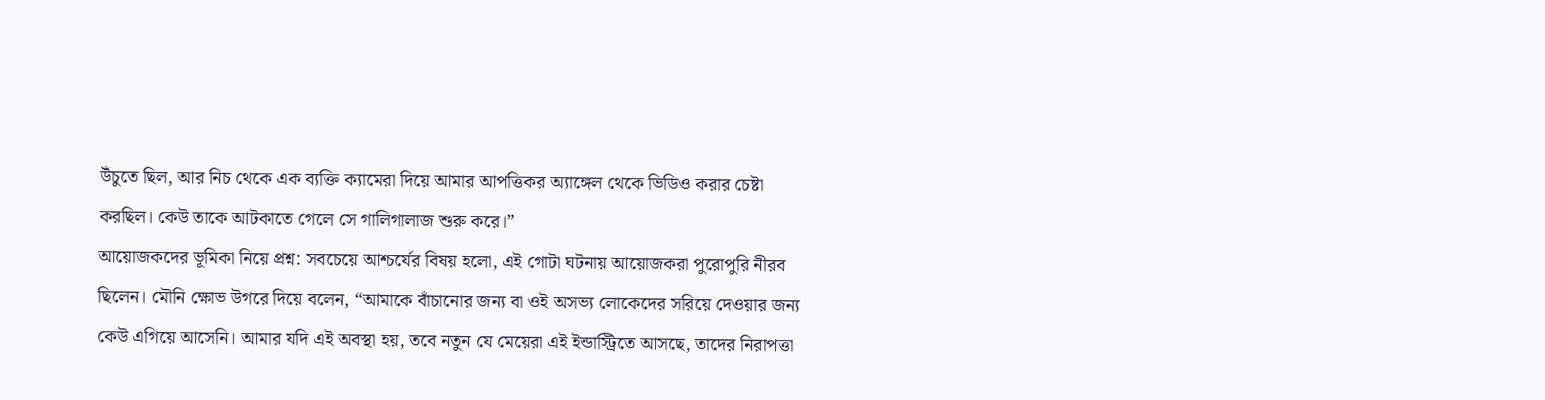উঁচুতে ছিল, আর নিচ থেকে এক ব্যক্তি ক্যামেরা দিয়ে আমার আপত্তিকর অ্যাঙ্গেল থেকে ভিডিও করার চেষ্টা করছিল। কেউ তাকে আটকাতে গেলে সে গালিগালাজ শুরু করে।”
আয়োজকদের ভূমিকা নিয়ে প্রশ্ন: সবচেয়ে আশ্চর্যের বিষয় হলো, এই গোটা ঘটনায় আয়োজকরা পুরোপুরি নীরব ছিলেন। মৌনি ক্ষোভ উগরে দিয়ে বলেন, “আমাকে বাঁচানোর জন্য বা ওই অসভ্য লোকেদের সরিয়ে দেওয়ার জন্য কেউ এগিয়ে আসেনি। আমার যদি এই অবস্থা হয়, তবে নতুন যে মেয়েরা এই ইন্ডাস্ট্রিতে আসছে, তাদের নিরাপত্তা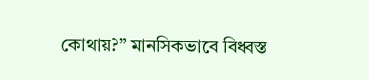কোথায়?” মানসিকভাবে বিধ্বস্ত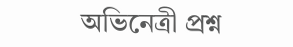অভিনেত্রী প্রশ্ন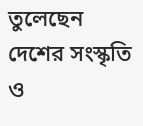তুলেছেন দেশের সংস্কৃতি ও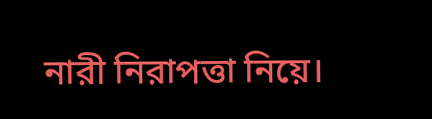নারী নিরাপত্তা নিয়ে।